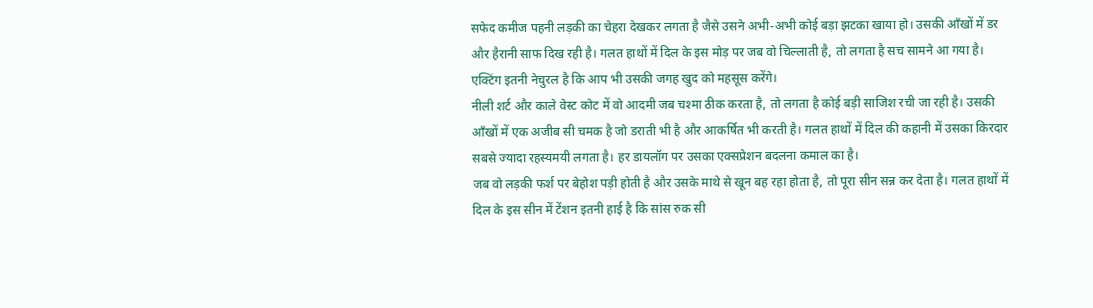सफेद कमीज पहनी लड़की का चेहरा देखकर लगता है जैसे उसने अभी-अभी कोई बड़ा झटका खाया हो। उसकी आँखों में डर और हैरानी साफ दिख रही है। गलत हाथों में दिल के इस मोड़ पर जब वो चिल्लाती है, तो लगता है सच सामने आ गया है। एक्टिंग इतनी नेचुरल है कि आप भी उसकी जगह खुद को महसूस करेंगे।
नीली शर्ट और काले वेस्ट कोट में वो आदमी जब चश्मा ठीक करता है, तो लगता है कोई बड़ी साजिश रची जा रही है। उसकी आँखों में एक अजीब सी चमक है जो डराती भी है और आकर्षित भी करती है। गलत हाथों में दिल की कहानी में उसका किरदार सबसे ज्यादा रहस्यमयी लगता है। हर डायलॉग पर उसका एक्सप्रेशन बदलना कमाल का है।
जब वो लड़की फर्श पर बेहोश पड़ी होती है और उसके माथे से खून बह रहा होता है, तो पूरा सीन सन्न कर देता है। गलत हाथों में दिल के इस सीन में टेंशन इतनी हाई है कि सांस रुक सी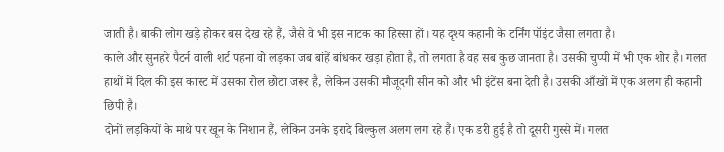जाती है। बाकी लोग खड़े होकर बस देख रहे हैं, जैसे वे भी इस नाटक का हिस्सा हों। यह दृश्य कहानी के टर्निंग पॉइंट जैसा लगता है।
काले और सुनहरे पैटर्न वाली शर्ट पहना वो लड़का जब बांहें बांधकर खड़ा होता है, तो लगता है वह सब कुछ जानता है। उसकी चुप्पी में भी एक शोर है। गलत हाथों में दिल की इस कास्ट में उसका रोल छोटा जरूर है, लेकिन उसकी मौजूदगी सीन को और भी इंटेंस बना देती है। उसकी आँखों में एक अलग ही कहानी छिपी है।
दोनों लड़कियों के माथे पर खून के निशान हैं, लेकिन उनके इरादे बिल्कुल अलग लग रहे हैं। एक डरी हुई है तो दूसरी गुस्से में। गलत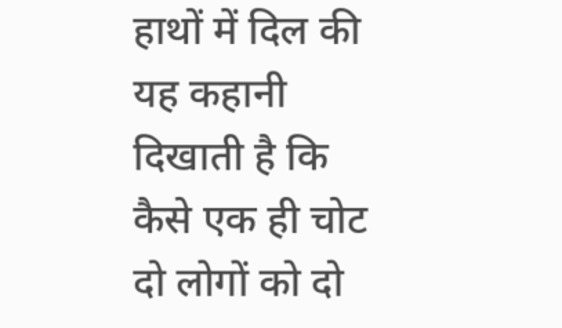हाथों में दिल की यह कहानी दिखाती है कि कैसे एक ही चोट दो लोगों को दो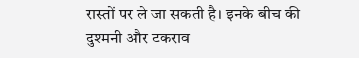रास्तों पर ले जा सकती है। इनके बीच की दुश्मनी और टकराव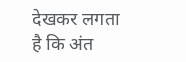देखकर लगता है कि अंत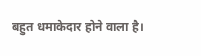बहुत धमाकेदार होने वाला है।